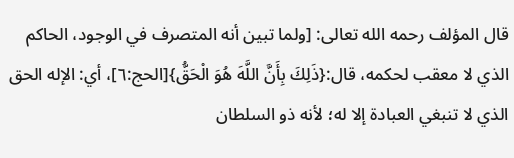قال المؤلف رحمه الله تعالى: [ولما تبين أنه المتصرف في الوجود، الحاكم الذي لا معقب لحكمه، قال:{ذَلِكَ بِأَنَّ اللَّهَ هُوَ الْحَقُّ}[الحج:٦]، أي: الإله الحق الذي لا تنبغي العبادة إلا له؛ لأنه ذو السلطان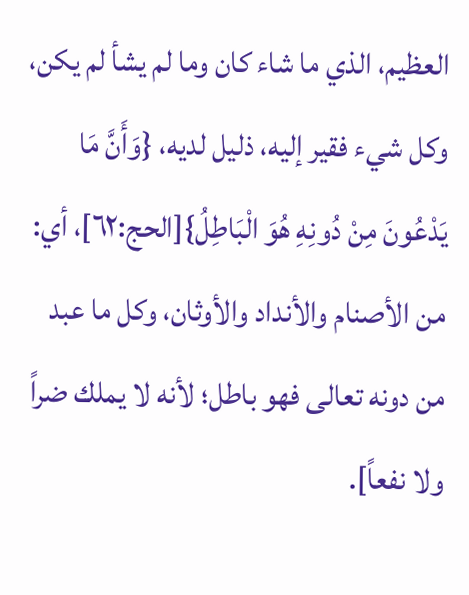العظيم، الذي ما شاء كان وما لم يشأ لم يكن، وكل شيء فقير إليه، ذليل لديه، {وَأَنَّ مَا يَدْعُونَ مِنْ دُونِهِ هُوَ الْبَاطِلُ}[الحج:٦٢]، أي: من الأصنام والأنداد والأوثان، وكل ما عبد من دونه تعالى فهو باطل؛ لأنه لا يملك ضراً ولا نفعاً].